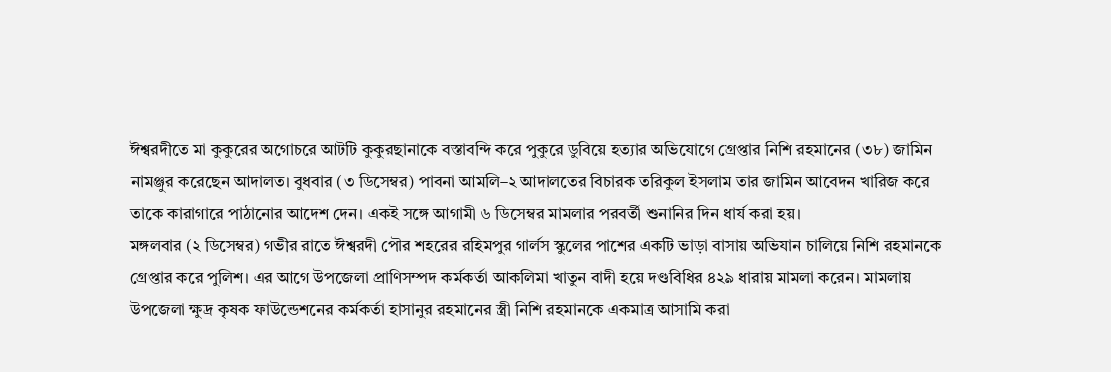ঈশ্বরদীতে মা কুকুরের অগোচরে আটটি কুকুরছানাকে বস্তাবন্দি করে পুকুরে ডুবিয়ে হত্যার অভিযোগে গ্রেপ্তার নিশি রহমানের (৩৮) জামিন নামঞ্জুর করেছেন আদালত। বুধবার (৩ ডিসেম্বর) পাবনা আমলি–২ আদালতের বিচারক তরিকুল ইসলাম তার জামিন আবেদন খারিজ করে তাকে কারাগারে পাঠানোর আদেশ দেন। একই সঙ্গে আগামী ৬ ডিসেম্বর মামলার পরবর্তী শুনানির দিন ধার্য করা হয়।
মঙ্গলবার (২ ডিসেম্বর) গভীর রাতে ঈশ্বরদী পৌর শহরের রহিমপুর গার্লস স্কুলের পাশের একটি ভাড়া বাসায় অভিযান চালিয়ে নিশি রহমানকে গ্রেপ্তার করে পুলিশ। এর আগে উপজেলা প্রাণিসম্পদ কর্মকর্তা আকলিমা খাতুন বাদী হয়ে দণ্ডবিধির ৪২৯ ধারায় মামলা করেন। মামলায় উপজেলা ক্ষুদ্র কৃষক ফাউন্ডেশনের কর্মকর্তা হাসানুর রহমানের স্ত্রী নিশি রহমানকে একমাত্র আসামি করা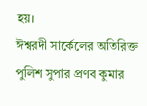হয়।
ঈশ্বরদী সার্কেলের অতিরিক্ত পুলিশ সুপার প্রণব কুমার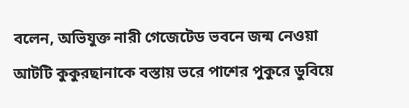বলেন, অভিযুক্ত নারী গেজেটেড ভবনে জন্ম নেওয়া আটটি কুকুরছানাকে বস্তায় ভরে পাশের পুকুরে ডুবিয়ে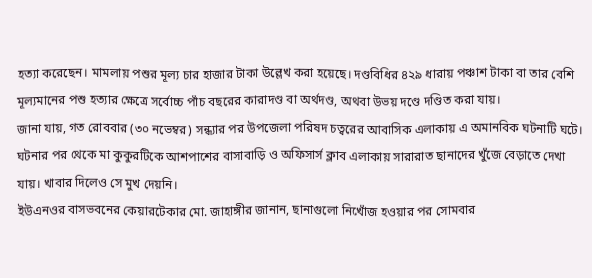হত্যা করেছেন। মামলায় পশুর মূল্য চার হাজার টাকা উল্লেখ করা হয়েছে। দণ্ডবিধির ৪২৯ ধারায় পঞ্চাশ টাকা বা তার বেশি মূল্যমানের পশু হত্যার ক্ষেত্রে সর্বোচ্চ পাঁচ বছরের কারাদণ্ড বা অর্থদণ্ড, অথবা উভয় দণ্ডে দণ্ডিত করা যায়।
জানা যায়, গত রোববার (৩০ নভেম্বর) সন্ধ্যার পর উপজেলা পরিষদ চত্বরের আবাসিক এলাকায় এ অমানবিক ঘটনাটি ঘটে। ঘটনার পর থেকে মা কুকুরটিকে আশপাশের বাসাবাড়ি ও অফিসার্স ক্লাব এলাকায় সারারাত ছানাদের খুঁজে বেড়াতে দেখা যায়। খাবার দিলেও সে মুখ দেয়নি।
ইউএনওর বাসভবনের কেয়ারটেকার মো. জাহাঙ্গীর জানান, ছানাগুলো নিখোঁজ হওয়ার পর সোমবার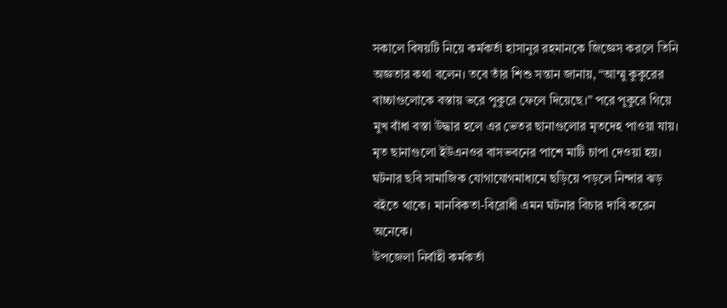সকালে বিষয়টি নিয়ে কর্মকর্তা হাসানুর রহমানকে জিজ্ঞেস করলে তিনি অজ্ঞতার কথা বলেন। তবে তাঁর শিশু সন্তান জানায়, “আম্মু কুকুরের বাচ্চাগুলোকে বস্তায় ভরে পুকুরে ফেলে দিয়েছে।” পরে পুকুরে গিয়ে মুখ বাঁধা বস্তা উদ্ধার হলে এর ভেতর ছানাগুলোর মৃতদেহ পাওয়া যায়। মৃত ছানাগুলো ইউএনওর বাসভবনের পাশে মাটি চাপা দেওয়া হয়।
ঘটনার ছবি সামাজিক যোগাযোগমাধ্যমে ছড়িয়ে পড়লে নিন্দার ঝড় বইতে থাকে। মানবিকতা-বিরোধী এমন ঘটনার বিচার দাবি করেন অনেকে।
উপজেলা নির্বাহী কর্মকর্তা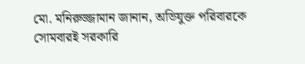মো. মনিরুজ্জামান জানান, অভিযুক্ত পরিবারকে সোমবারই সরকারি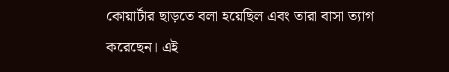কোয়ার্টার ছাড়তে বলা হয়েছিল এবং তারা বাসা ত্যাগ করেছেন। এই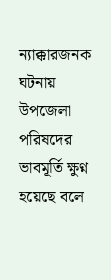ন্যাক্কারজনক ঘটনায় উপজেলা পরিষদের ভাবমূর্তি ক্ষুণ্ন হয়েছে বলে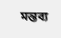মন্তব্য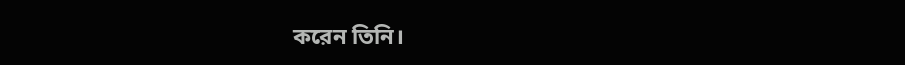করেন তিনি।